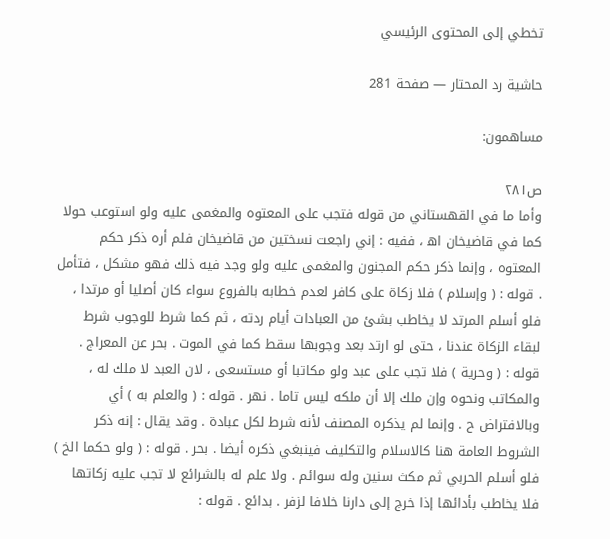تخطي إلى المحتوى الرئيسي

حاشية رد المحتار — صفحة 281

مساهمون:

ص٢٨١
وأما ما في القهستاني من قوله فتجب على المعتوه والمغمى عليه ولو استوعب حولا كما في قاضيخان اه‍ ، ففيه : إني راجعت نسختين من قاضيخان فلم أره ذكر حكم المعتوه ، وإنما ذكر حكم المجنون والمغمى عليه ولو وجد فيه ذلك فهو مشكل ، فتأمل . قوله : ( وإسلام ) فلا زكاة على كافر لعدم خطابه بالفروع سواء كان أصليا أو مرتدا ، فلو أسلم المرتد لا يخاطب بشئ من العبادات أيام ردته ، ثم كما شرط للوجوب شرط لبقاء الزكاة عندنا ، حتى لو ارتد بعد وجوبها سقط كما في الموت . بحر عن المعراج . قوله : ( وحرية ) فلا تجب على عبد ولو مكاتبا أو مستسعى ، لان العبد لا ملك له ، والمكاتب ونحوه وإن ملك إلا أن ملكه ليس تاما . نهر . قوله : ( والعلم به ) أي وبالافتراض ح . وإنما لم يذكره المصنف لأنه شرط لكل عبادة . وقد يقال : إنه ذكر الشروط العامة هنا كالاسلام والتكليف فينبغي ذكره أيضا . بحر . قوله : ( ولو حكما الخ ) فلو أسلم الحربي ثم مكث سنين وله سوائم . ولا علم له بالشرائع لا تجب عليه زكاتها فلا يخاطب بأدائها إذا خرج إلى دارنا خلافا لزفر . بدائع . قوله :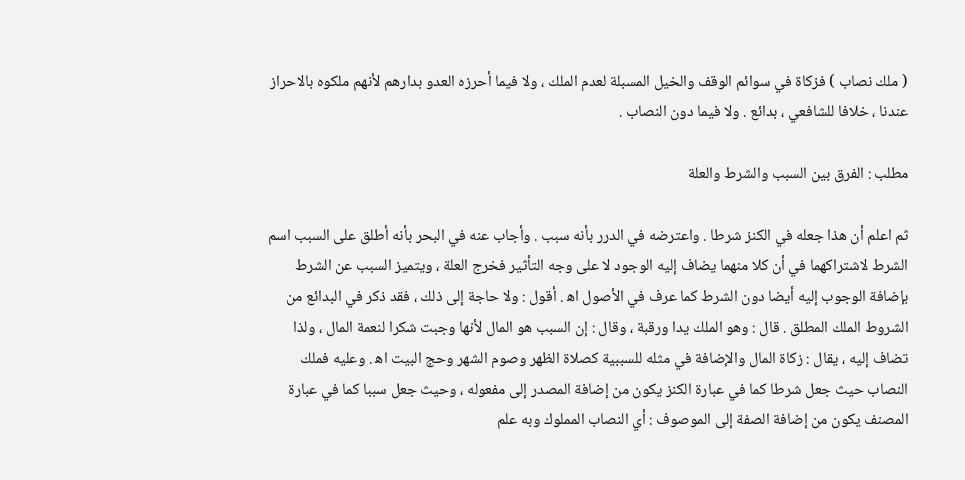( ملك نصاب ) فزكاة في سوائم الوقف والخيل المسبلة لعدم الملك ، ولا فيما أحرزه العدو بدارهم لأنهم ملكوه بالاحراز عندنا ، خلافا للشافعي ، بدائع . ولا فيما دون النصاب .

مطلب : الفرق بين السبب والشرط والعلة

ثم اعلم أن هذا جعله في الكنز شرطا . واعترضه في الدرر بأنه سبب . وأجاب عنه في البحر بأنه أطلق على السبب اسم الشرط لاشتراكهما في أن كلا منهما يضاف إليه الوجود لا على وجه التأثير فخرج العلة ، ويتميز السبب عن الشرط بإضافة الوجوب إليه أيضا دون الشرط كما عرف في الأصول اه‍ . أقول : ولا حاجة إلى ذلك ، فقد ذكر في البدائع من الشروط الملك المطلق . قال : وهو الملك يدا ورقبة ، وقال : إن السبب هو المال لأنها وجبت شكرا لنعمة المال ، ولذا تضاف إليه ، يقال : زكاة المال والإضافة في مثله للسببية كصلاة الظهر وصوم الشهر وحج البيت اه‍ . وعليه فملك النصاب حيث جعل شرطا كما في عبارة الكنز يكون من إضافة المصدر إلى مفعوله ، وحيث جعل سببا كما في عبارة المصنف يكون من إضافة الصفة إلى الموصوف : أي النصاب المملوك وبه علم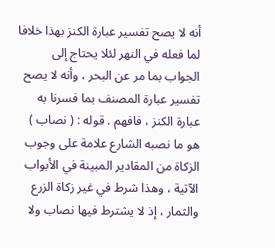أنه لا يصح تفسير عبارة الكنز بهذا خلافا لما فعله في النهر لئلا يحتاج إلى الجواب بما مر عن البحر ، وأنه لا يصح تفسير عبارة المصنف بما فسرنا به عبارة الكنز ، فافهم . قوله : ( نصاب ) هو ما نصبه الشارع علامة على وجوب الزكاة من المقادير المبينة في الأبواب الآتية ، وهذا شرط في غير زكاة الزرع والثمار ، إذ لا يشترط فيها نصاب ولا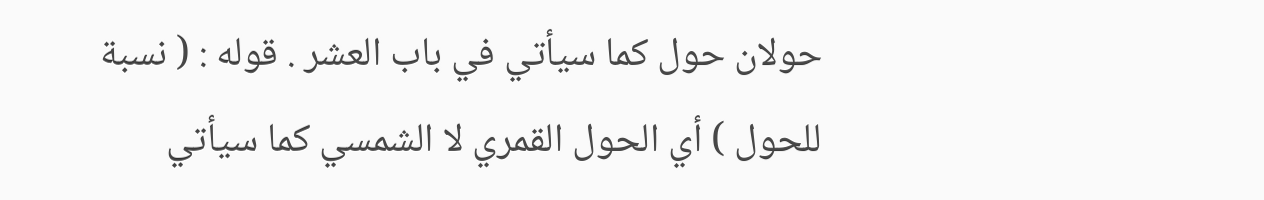حولان حول كما سيأتي في باب العشر . قوله : ( نسبة للحول ) أي الحول القمري لا الشمسي كما سيأتي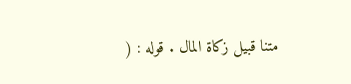متنا قبيل زكاة المال . قوله : (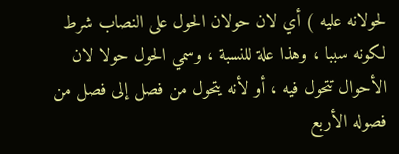لحولانه عليه ) أي لان حولان الحول على النصاب شرط لكونه سببا ، وهذا علة للنسبة ، وسمي الحول حولا لان الأحوال تتحول فيه ، أو لأنه يتحول من فصل إلى فصل من فصوله الأربع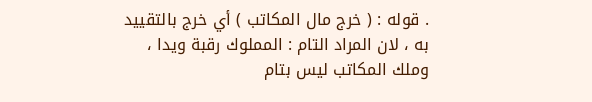. قوله : ( خرج مال المكاتب ) أي خرج بالتقييد به ، لان المراد التام : المملوك رقبة ويدا ، وملك المكاتب ليس بتام